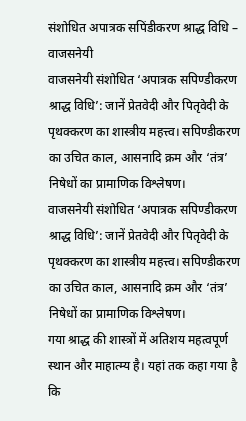संशोधित अपात्रक सपिंडीकरण श्राद्ध विधि – वाजसनेयी
वाजसनेयी संशोधित ‘अपात्रक सपिण्डीकरण श्राद्ध विधि’: जानें प्रेतवेदी और पितृवेदी के पृथक्करण का शास्त्रीय महत्त्व। सपिण्डीकरण का उचित काल, आसनादि क्रम और ‘तंत्र’ निषेधों का प्रामाणिक विश्लेषण।
वाजसनेयी संशोधित ‘अपात्रक सपिण्डीकरण श्राद्ध विधि’: जानें प्रेतवेदी और पितृवेदी के पृथक्करण का शास्त्रीय महत्त्व। सपिण्डीकरण का उचित काल, आसनादि क्रम और ‘तंत्र’ निषेधों का प्रामाणिक विश्लेषण।
गया श्राद्ध की शास्त्रों में अतिशय महत्वपूर्ण स्थान और माहात्म्य है। यहां तक कहा गया है कि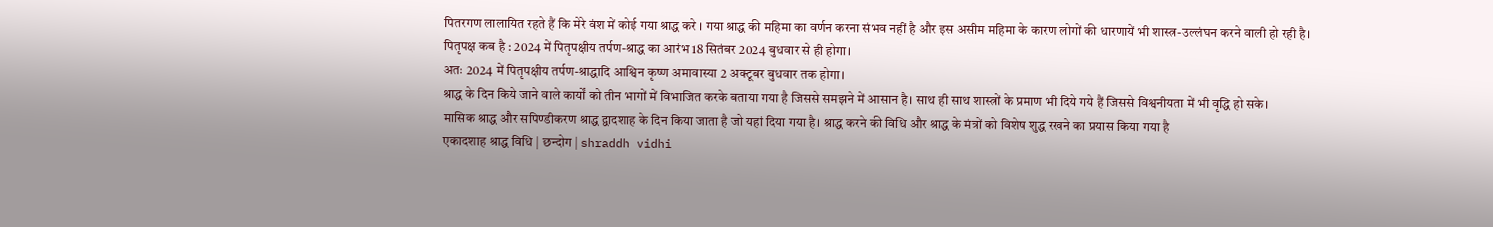पितरगण लालायित रहते हैं कि मेरे वंश में कोई गया श्राद्ध करे । गया श्राद्ध की महिमा का वर्णन करना संभव नहीं है और इस असीम महिमा के कारण लोगों की धारणायें भी शास्त्र-उल्लंघन करने वाली हो रही है।
पितृपक्ष कब है : 2024 में पितृपक्षीय तर्पण-श्राद्ध का आरंभ 18 सितंबर 2024 बुधवार से ही होगा।
अतः 2024 में पितृपक्षीय तर्पण-श्राद्धादि आश्विन कृष्ण अमावास्या 2 अक्टूबर बुधवार तक होगा।
श्राद्ध के दिन किये जाने वाले कार्यों को तीन भागों में विभाजित करके बताया गया है जिससे समझने में आसान है। साथ ही साथ शास्त्रों के प्रमाण भी दिये गये हैं जिससे विश्वनीयता में भी वृद्धि हो सके।
मासिक श्राद्ध और सपिण्डीकरण श्राद्ध द्वादशाह के दिन किया जाता है जो यहां दिया गया है। श्राद्ध करने की विधि और श्राद्ध के मंत्रों को विशेष शुद्ध रखने का प्रयास किया गया है
एकादशाह श्राद्ध विधि | छन्दोग | shraddh vidhi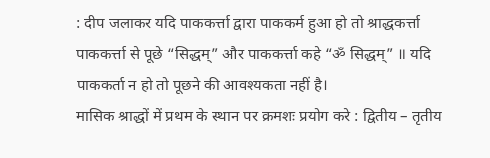: दीप जलाकर यदि पाककर्त्ता द्वारा पाककर्म हुआ हो तो श्राद्धकर्त्ता पाककर्त्ता से पूछे “सिद्धम्” और पाककर्त्ता कहे “ॐ सिद्धम्” ॥ यदि पाककर्ता न हो तो पूछने की आवश्यकता नहीं है।
मासिक श्राद्धों में प्रथम के स्थान पर क्रमशः प्रयोग करे : द्वितीय – तृतीय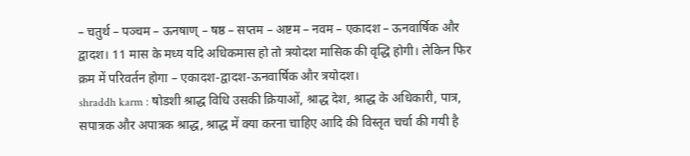– चतुर्थ – पञ्चम – ऊनषाण् – षष्ठ – सप्तम – अष्टम – नवम – एकादश – ऊनवार्षिक और द्वादश। 11 मास के मध्य यदि अधिकमास हो तो त्रयोदश मासिक की वृद्धि होगी। लेकिन फिर क्रम में परिवर्तन होगा – एकादश-द्वादश-ऊनवार्षिक और त्रयोदश।
shraddh karm : षोडशी श्राद्ध विधि उसकी क्रियाओं, श्राद्ध देश, श्राद्ध के अधिकारी, पात्र, सपात्रक और अपात्रक श्राद्ध, श्राद्ध में क्या करना चाहिए आदि की विस्तृत चर्चा की गयी है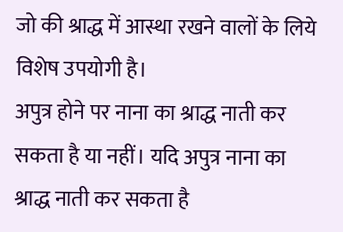जो की श्राद्ध में आस्था रखने वालों के लिये विशेष उपयोगी है।
अपुत्र होने पर नाना का श्राद्ध नाती कर सकता है या नहीं। यदि अपुत्र नाना का श्राद्ध नाती कर सकता है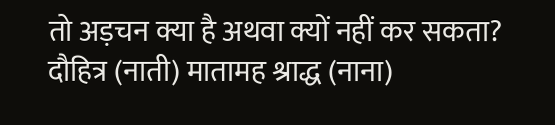तो अड़चन क्या है अथवा क्यों नहीं कर सकता? दौहित्र (नाती) मातामह श्राद्ध (नाना)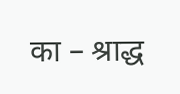का – श्राद्ध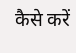कैसे करें